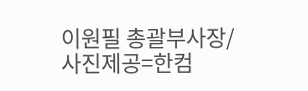이원필 총괄부사장/사진제공=한컴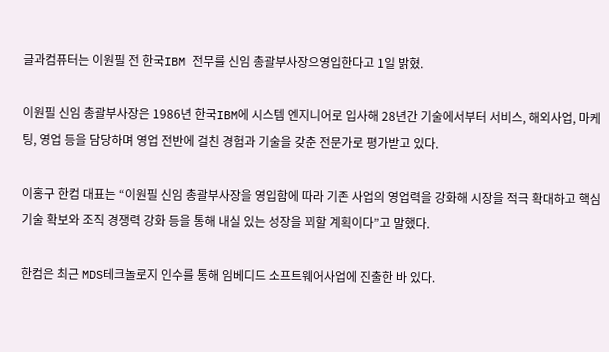글과컴퓨터는 이원필 전 한국IBM 전무를 신임 총괄부사장으영입한다고 1일 밝혔.

이원필 신임 총괄부사장은 1986년 한국IBM에 시스템 엔지니어로 입사해 28년간 기술에서부터 서비스, 해외사업, 마케팅, 영업 등을 담당하며 영업 전반에 걸친 경험과 기술을 갖춘 전문가로 평가받고 있다.

이홍구 한컴 대표는 “이원필 신임 총괄부사장을 영입함에 따라 기존 사업의 영업력을 강화해 시장을 적극 확대하고 핵심기술 확보와 조직 경쟁력 강화 등을 통해 내실 있는 성장을 꾀할 계획이다”고 말했다.

한컴은 최근 MDS테크놀로지 인수를 통해 임베디드 소프트웨어사업에 진출한 바 있다.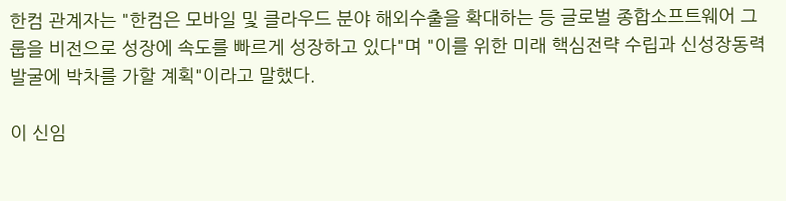한컴 관계자는 "한컴은 모바일 및 클라우드 분야 해외수출을 확대하는 등 글로벌 종합소프트웨어 그룹을 비전으로 성장에 속도를 빠르게 성장하고 있다"며 "이를 위한 미래 핵심전략 수립과 신성장동력 발굴에 박차를 가할 계획"이라고 말했다.

이 신임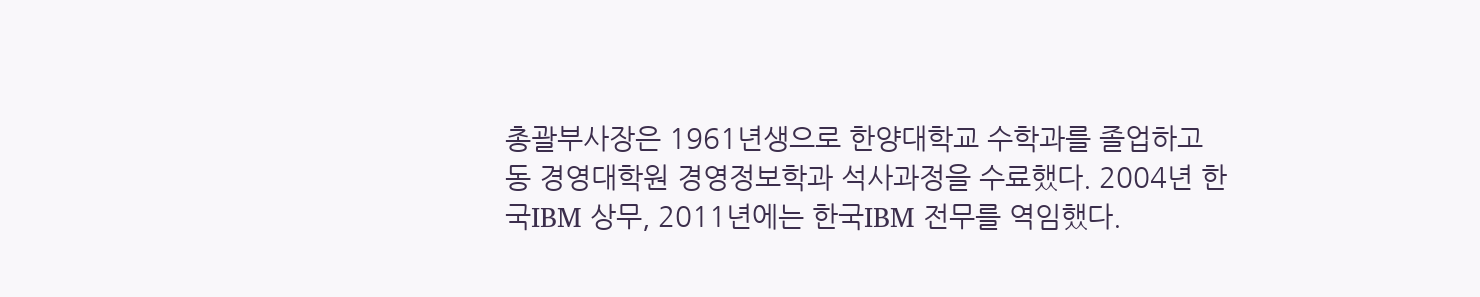총괄부사장은 1961년생으로 한양대학교 수학과를 졸업하고 동 경영대학원 경영정보학과 석사과정을 수료했다. 2004년 한국IBM 상무, 2011년에는 한국IBM 전무를 역임했다.